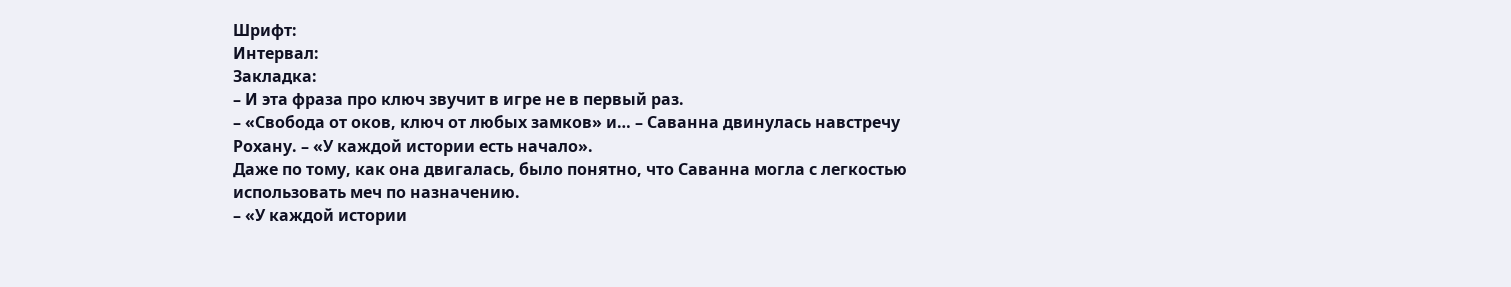Шрифт:
Интервал:
Закладка:
– И эта фраза про ключ звучит в игре не в первый раз.
– «Свобода от оков, ключ от любых замков» и… – Саванна двинулась навстречу Рохану. – «У каждой истории есть начало».
Даже по тому, как она двигалась, было понятно, что Саванна могла с легкостью использовать меч по назначению.
– «У каждой истории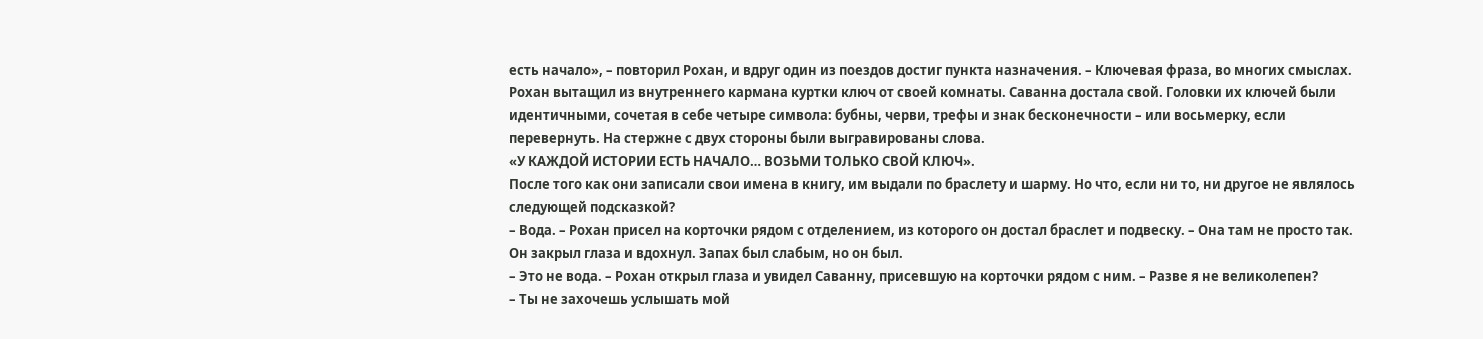есть начало», – повторил Рохан, и вдруг один из поездов достиг пункта назначения. – Ключевая фраза, во многих смыслах.
Рохан вытащил из внутреннего кармана куртки ключ от своей комнаты. Саванна достала свой. Головки их ключей были идентичными, сочетая в себе четыре символа: бубны, черви, трефы и знак бесконечности – или восьмерку, если перевернуть. На стержне с двух стороны были выгравированы слова.
«У КАЖДОЙ ИСТОРИИ ЕСТЬ НАЧАЛО… ВОЗЬМИ ТОЛЬКО СВОЙ КЛЮЧ».
После того как они записали свои имена в книгу, им выдали по браслету и шарму. Но что, если ни то, ни другое не являлось следующей подсказкой?
– Вода. – Рохан присел на корточки рядом с отделением, из которого он достал браслет и подвеску. – Она там не просто так.
Он закрыл глаза и вдохнул. Запах был слабым, но он был.
– Это не вода. – Рохан открыл глаза и увидел Саванну, присевшую на корточки рядом с ним. – Разве я не великолепен?
– Ты не захочешь услышать мой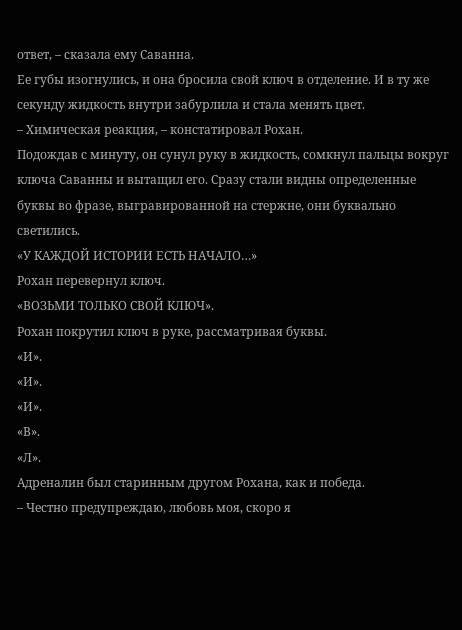ответ, – сказала ему Саванна.
Ее губы изогнулись, и она бросила свой ключ в отделение. И в ту же секунду жидкость внутри забурлила и стала менять цвет.
– Химическая реакция, – констатировал Рохан.
Подождав с минуту, он сунул руку в жидкость, сомкнул пальцы вокруг ключа Саванны и вытащил его. Сразу стали видны определенные буквы во фразе, выгравированной на стержне, они буквально светились.
«У КАЖДОЙ ИСТОРИИ ЕСТЬ НАЧАЛО…»
Рохан перевернул ключ.
«ВОЗЬМИ ТОЛЬКО СВОЙ КЛЮЧ».
Рохан покрутил ключ в руке, рассматривая буквы.
«И».
«И».
«И».
«В».
«Л».
Адреналин был старинным другом Рохана, как и победа.
– Честно предупреждаю, любовь моя, скоро я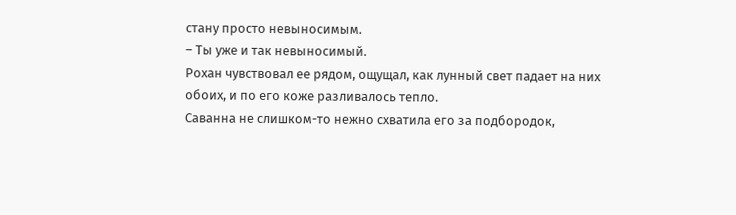стану просто невыносимым.
– Ты уже и так невыносимый.
Рохан чувствовал ее рядом, ощущал, как лунный свет падает на них обоих, и по его коже разливалось тепло.
Саванна не слишком-то нежно схватила его за подбородок,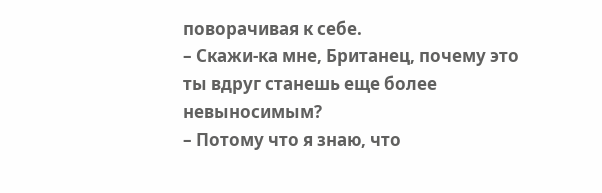поворачивая к себе.
– Скажи-ка мне, Британец, почему это ты вдруг станешь еще более невыносимым?
– Потому что я знаю, что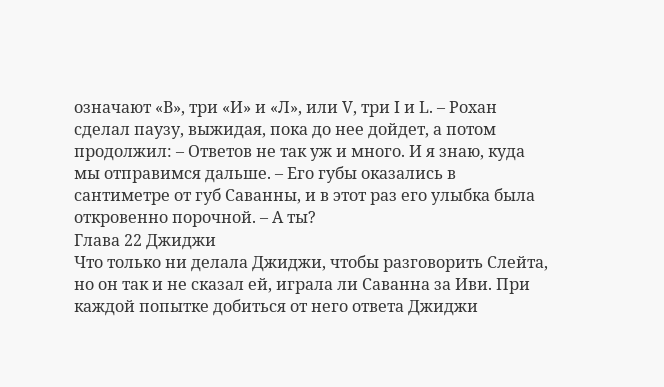означают «В», три «И» и «Л», или V, три I и L. – Рохан сделал паузу, выжидая, пока до нее дойдет, а потом продолжил: – Ответов не так уж и много. И я знаю, куда мы отправимся дальше. – Его губы оказались в сантиметре от губ Саванны, и в этот раз его улыбка была откровенно порочной. – А ты?
Глава 22 Джиджи
Что только ни делала Джиджи, чтобы разговорить Слейта, но он так и не сказал ей, играла ли Саванна за Иви. При каждой попытке добиться от него ответа Джиджи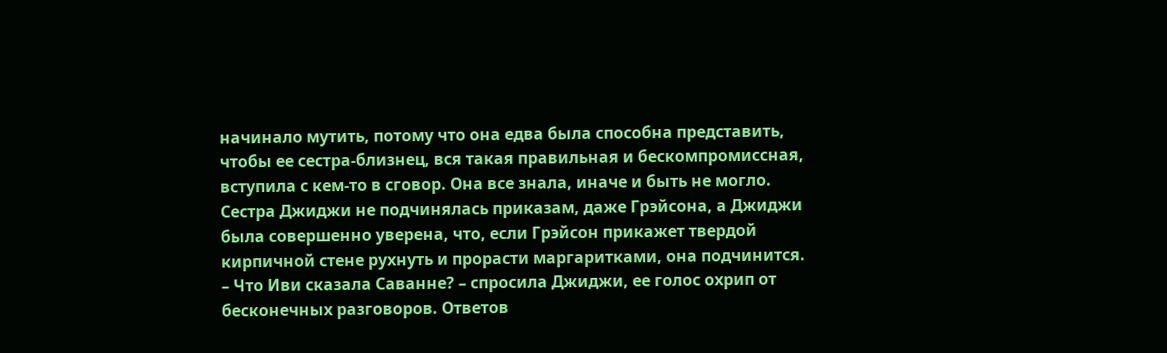начинало мутить, потому что она едва была способна представить, чтобы ее сестра-близнец, вся такая правильная и бескомпромиссная, вступила с кем-то в сговор. Она все знала, иначе и быть не могло.
Сестра Джиджи не подчинялась приказам, даже Грэйсона, а Джиджи была совершенно уверена, что, если Грэйсон прикажет твердой кирпичной стене рухнуть и прорасти маргаритками, она подчинится.
– Что Иви сказала Саванне? – спросила Джиджи, ее голос охрип от бесконечных разговоров. Ответов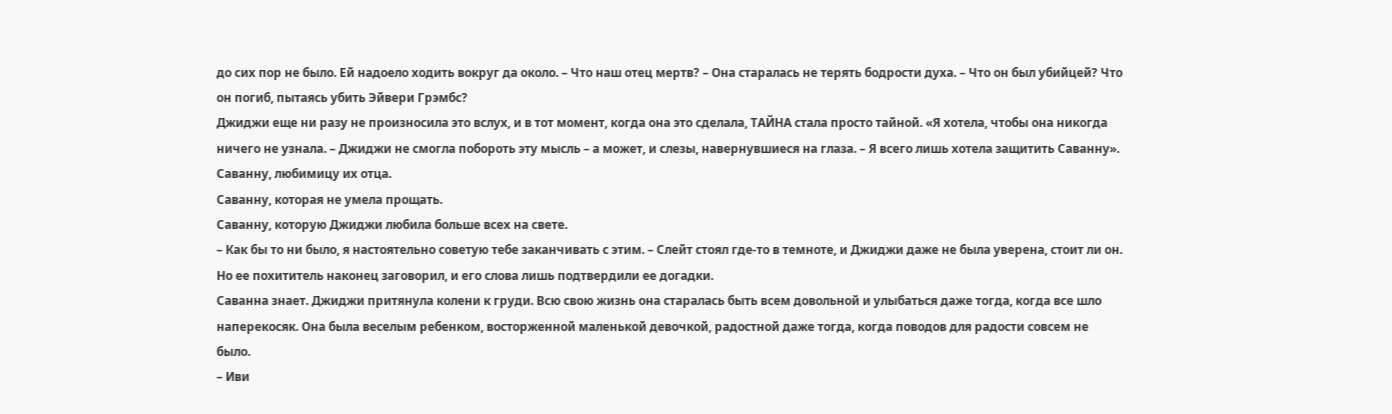до сих пор не было. Ей надоело ходить вокруг да около. – Что наш отец мертв? – Она старалась не терять бодрости духа. – Что он был убийцей? Что он погиб, пытаясь убить Эйвери Грэмбс?
Джиджи еще ни разу не произносила это вслух, и в тот момент, когда она это сделала, ТАЙНА стала просто тайной. «Я хотела, чтобы она никогда ничего не узнала. – Джиджи не смогла побороть эту мысль – а может, и слезы, навернувшиеся на глаза. – Я всего лишь хотела защитить Саванну».
Саванну, любимицу их отца.
Саванну, которая не умела прощать.
Саванну, которую Джиджи любила больше всех на свете.
– Как бы то ни было, я настоятельно советую тебе заканчивать с этим. – Слейт стоял где-то в темноте, и Джиджи даже не была уверена, стоит ли он. Но ее похититель наконец заговорил, и его слова лишь подтвердили ее догадки.
Саванна знает. Джиджи притянула колени к груди. Всю свою жизнь она старалась быть всем довольной и улыбаться даже тогда, когда все шло наперекосяк. Она была веселым ребенком, восторженной маленькой девочкой, радостной даже тогда, когда поводов для радости совсем не было.
– Иви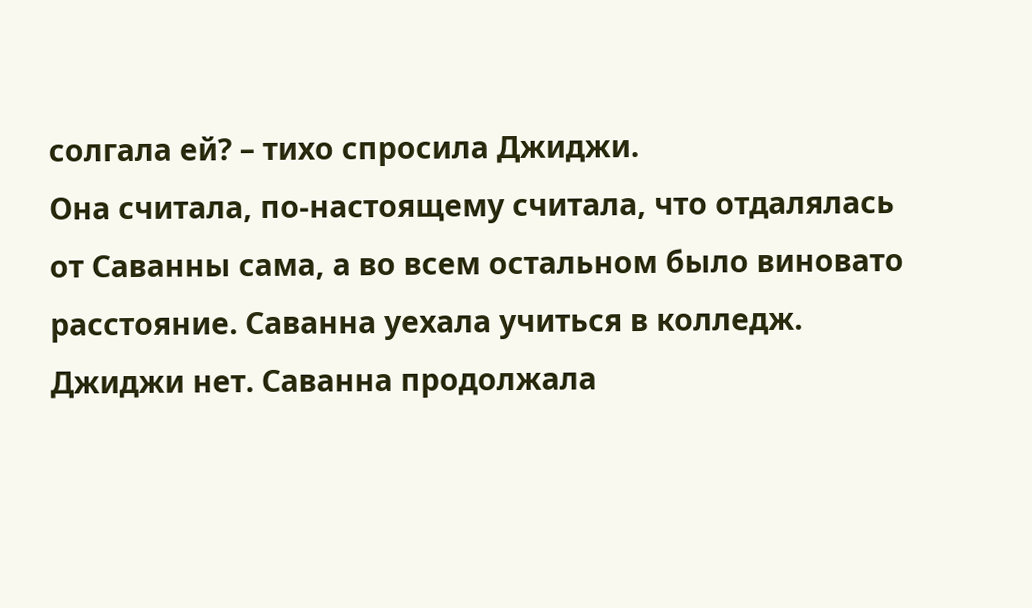солгала ей? – тихо спросила Джиджи.
Она считала, по-настоящему считала, что отдалялась от Саванны сама, а во всем остальном было виновато расстояние. Саванна уехала учиться в колледж. Джиджи нет. Саванна продолжала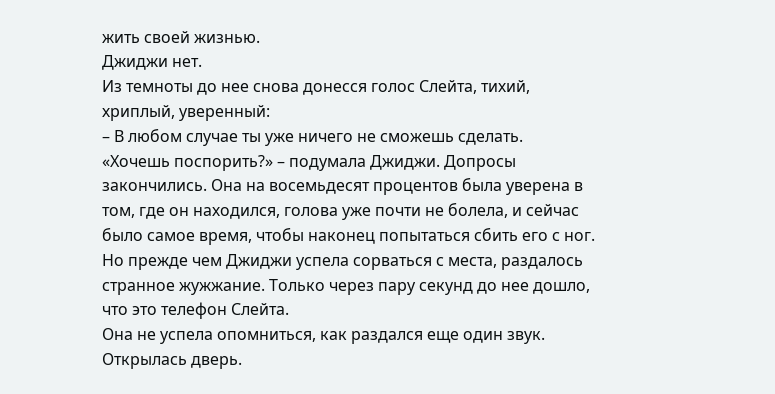жить своей жизнью.
Джиджи нет.
Из темноты до нее снова донесся голос Слейта, тихий, хриплый, уверенный:
– В любом случае ты уже ничего не сможешь сделать.
«Хочешь поспорить?» – подумала Джиджи. Допросы закончились. Она на восемьдесят процентов была уверена в том, где он находился, голова уже почти не болела, и сейчас было самое время, чтобы наконец попытаться сбить его с ног. Но прежде чем Джиджи успела сорваться с места, раздалось странное жужжание. Только через пару секунд до нее дошло, что это телефон Слейта.
Она не успела опомниться, как раздался еще один звук. Открылась дверь.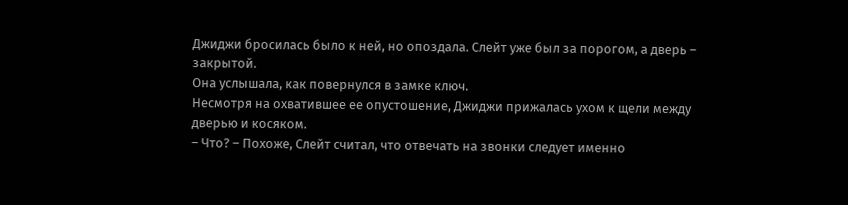Джиджи бросилась было к ней, но опоздала. Слейт уже был за порогом, а дверь – закрытой.
Она услышала, как повернулся в замке ключ.
Несмотря на охватившее ее опустошение, Джиджи прижалась ухом к щели между дверью и косяком.
– Что? – Похоже, Слейт считал, что отвечать на звонки следует именно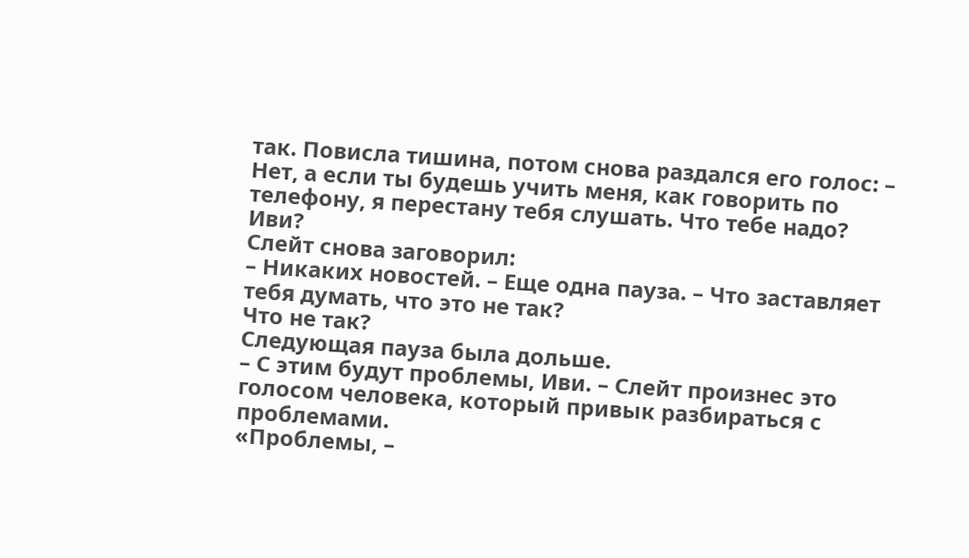так. Повисла тишина, потом снова раздался его голос: – Нет, а если ты будешь учить меня, как говорить по телефону, я перестану тебя слушать. Что тебе надо?
Иви?
Слейт снова заговорил:
– Никаких новостей. – Еще одна пауза. – Что заставляет тебя думать, что это не так?
Что не так?
Следующая пауза была дольше.
– С этим будут проблемы, Иви. – Слейт произнес это голосом человека, который привык разбираться с проблемами.
«Проблемы, –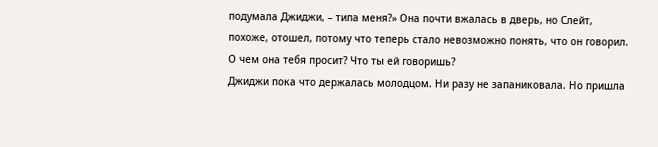подумала Джиджи, – типа меня?» Она почти вжалась в дверь, но Слейт, похоже, отошел, потому что теперь стало невозможно понять, что он говорил.
О чем она тебя просит? Что ты ей говоришь?
Джиджи пока что держалась молодцом. Ни разу не запаниковала. Но пришла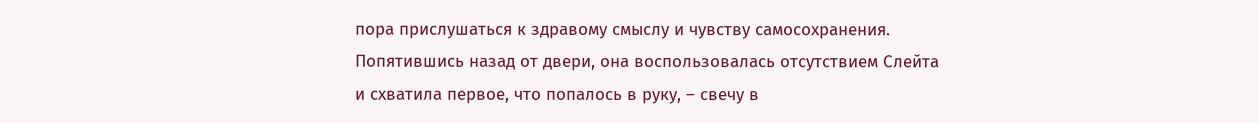пора прислушаться к здравому смыслу и чувству самосохранения. Попятившись назад от двери, она воспользовалась отсутствием Слейта и схватила первое, что попалось в руку, – свечу в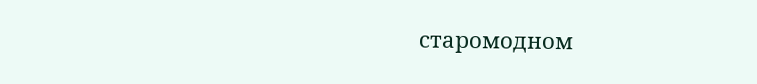старомодном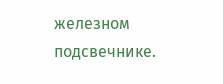железном подсвечнике.